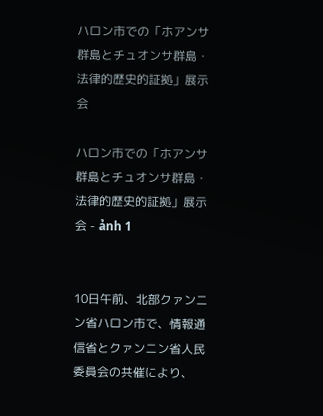ハロン市での「ホアンサ群島とチュオンサ群島・法律的歴史的証拠」展示会

ハロン市での「ホアンサ群島とチュオンサ群島・法律的歴史的証拠」展示会 - ảnh 1


10日午前、北部クァンニン省ハロン市で、情報通信省とクァンニン省人民委員会の共催により、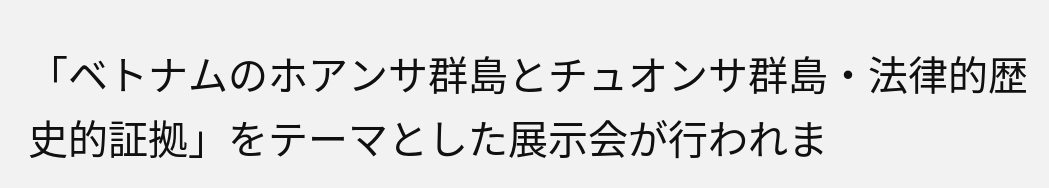「ベトナムのホアンサ群島とチュオンサ群島・法律的歴史的証拠」をテーマとした展示会が行われま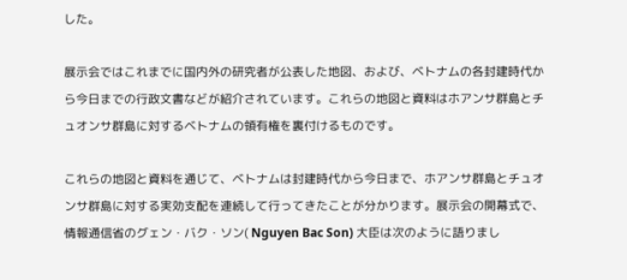した。

展示会ではこれまでに国内外の研究者が公表した地図、および、ベトナムの各封建時代から今日までの行政文書などが紹介されています。これらの地図と資料はホアンサ群島とチュオンサ群島に対するベトナムの領有権を裏付けるものです。

これらの地図と資料を通じて、ベトナムは封建時代から今日まで、ホアンサ群島とチュオンサ群島に対する実効支配を連続して行ってきたことが分かります。展示会の開幕式で、情報通信省のグェン・バク・ソン( Nguyen Bac Son) 大臣は次のように語りまし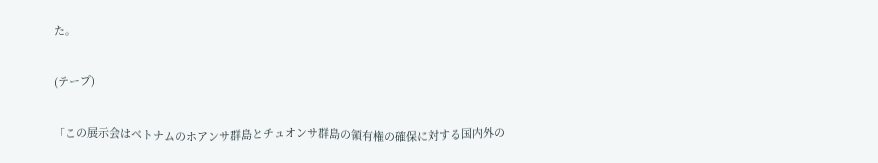た。

(テープ)

「この展示会はベトナムのホアンサ群島とチュオンサ群島の領有権の確保に対する国内外の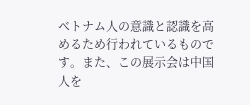ベトナム人の意識と認識を高めるため行われているものです。また、この展示会は中国人を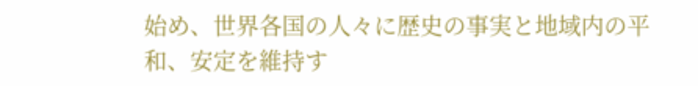始め、世界各国の人々に歴史の事実と地域内の平和、安定を維持す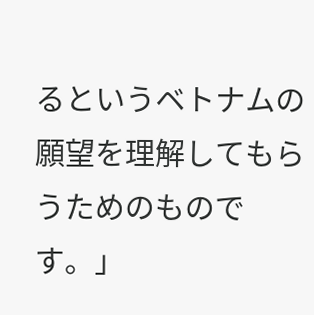るというベトナムの願望を理解してもらうためのものです。」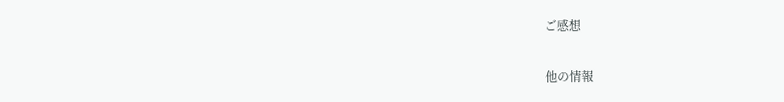ご感想

他の情報